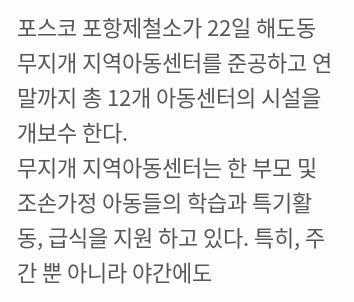포스코 포항제철소가 22일 해도동 무지개 지역아동센터를 준공하고 연말까지 총 12개 아동센터의 시설을 개보수 한다.
무지개 지역아동센터는 한 부모 및 조손가정 아동들의 학습과 특기활동, 급식을 지원 하고 있다. 특히, 주간 뿐 아니라 야간에도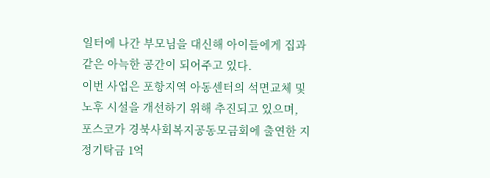일터에 나간 부모님을 대신해 아이들에게 집과 같은 아늑한 공간이 되어주고 있다.
이번 사업은 포항지역 아동센터의 석면교체 및 노후 시설을 개선하기 위해 추진되고 있으며, 포스코가 경북사회복지공동모금회에 출연한 지정기탁금 1억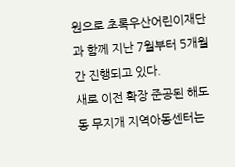원으로 초록우산어린이재단과 함께 지난 7월부터 5개월간 진행되고 있다.
새로 이전 확장 준공된 해도동 무지개 지역아동센터는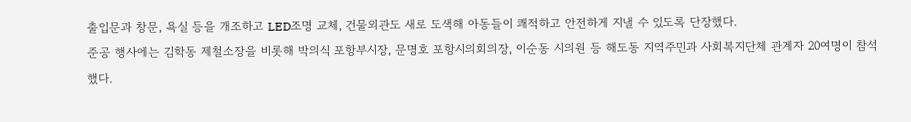출입문과 창문, 욕실 등을 개조하고 LED조명 교체, 건물외관도 새로 도색해 아동들이 쾌적하고 안전하게 지낼 수 있도록 단장했다.
준공 행사에는 김학동 제철소장을 비롯해 박의식 포항부시장, 문명호 포항시의회의장, 이순동 시의원 등 해도동 지역주민과 사회복지단체 관계자 20여명이 참석했다.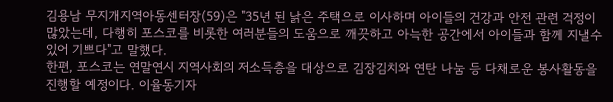김용남 무지개지역아동센터장(59)은 "35년 된 낡은 주택으로 이사하며 아이들의 건강과 안전 관련 걱정이 많았는데, 다행히 포스코를 비롯한 여러분들의 도움으로 깨끗하고 아늑한 공간에서 아이들과 함께 지낼수 있어 기쁘다"고 말했다.
한편, 포스코는 연말연시 지역사회의 저소득층을 대상으로 김장김치와 연탄 나눔 등 다채로운 봉사활동을 진행할 예정이다. 이율동기자